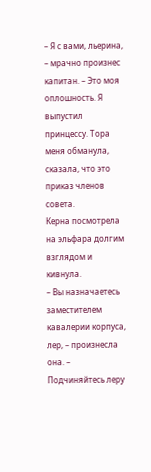– Я с вами, льерина, – мрачно произнес капитан. – Это моя оплошность. Я выпустил принцессу. Тора меня обманула, сказала, что это приказ членов совета.
Керна посмотрела на эльфара долгим взглядом и кивнула.
– Вы назначаетесь заместителем кавалерии корпуса, лер, – произнесла она. – Подчиняйтесь леру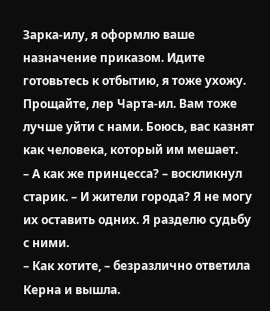Зарка-илу, я оформлю ваше назначение приказом. Идите готовьтесь к отбытию, я тоже ухожу. Прощайте, лер Чарта-ил. Вам тоже лучше уйти с нами. Боюсь, вас казнят как человека, который им мешает.
– А как же принцесса? – воскликнул старик. – И жители города? Я не могу их оставить одних. Я разделю судьбу с ними.
– Как хотите, – безразлично ответила Керна и вышла.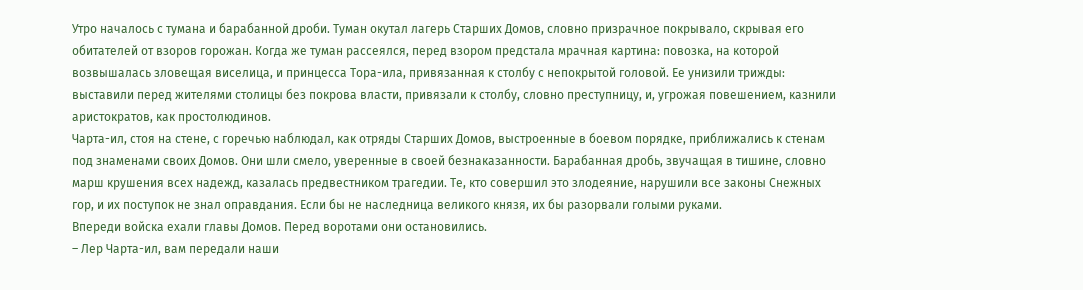Утро началось с тумана и барабанной дроби. Туман окутал лагерь Старших Домов, словно призрачное покрывало, скрывая его обитателей от взоров горожан. Когда же туман рассеялся, перед взором предстала мрачная картина: повозка, на которой возвышалась зловещая виселица, и принцесса Тора-ила, привязанная к столбу с непокрытой головой. Ее унизили трижды: выставили перед жителями столицы без покрова власти, привязали к столбу, словно преступницу, и, угрожая повешением, казнили аристократов, как простолюдинов.
Чарта-ил, стоя на стене, с горечью наблюдал, как отряды Старших Домов, выстроенные в боевом порядке, приближались к стенам под знаменами своих Домов. Они шли смело, уверенные в своей безнаказанности. Барабанная дробь, звучащая в тишине, словно марш крушения всех надежд, казалась предвестником трагедии. Те, кто совершил это злодеяние, нарушили все законы Снежных гор, и их поступок не знал оправдания. Если бы не наследница великого князя, их бы разорвали голыми руками.
Впереди войска ехали главы Домов. Перед воротами они остановились.
– Лер Чарта-ил, вам передали наши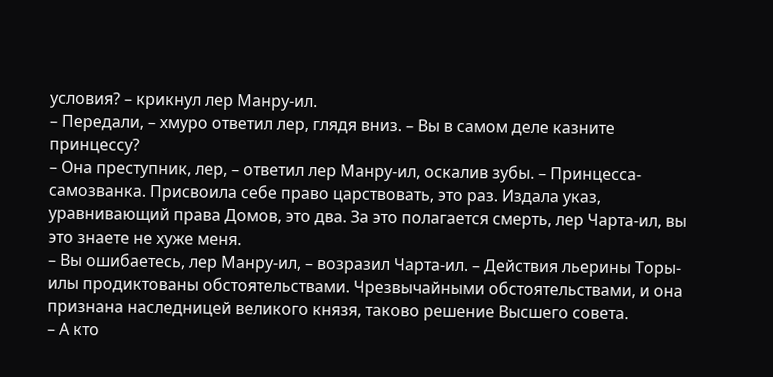условия? – крикнул лер Манру-ил.
– Передали, – хмуро ответил лер, глядя вниз. – Вы в самом деле казните принцессу?
– Она преступник, лер, – ответил лер Манру-ил, оскалив зубы. – Принцесса-самозванка. Присвоила себе право царствовать, это раз. Издала указ, уравнивающий права Домов, это два. За это полагается смерть, лер Чарта-ил, вы это знаете не хуже меня.
– Вы ошибаетесь, лер Манру-ил, – возразил Чарта-ил. – Действия льерины Торы-илы продиктованы обстоятельствами. Чрезвычайными обстоятельствами, и она признана наследницей великого князя, таково решение Высшего совета.
– А кто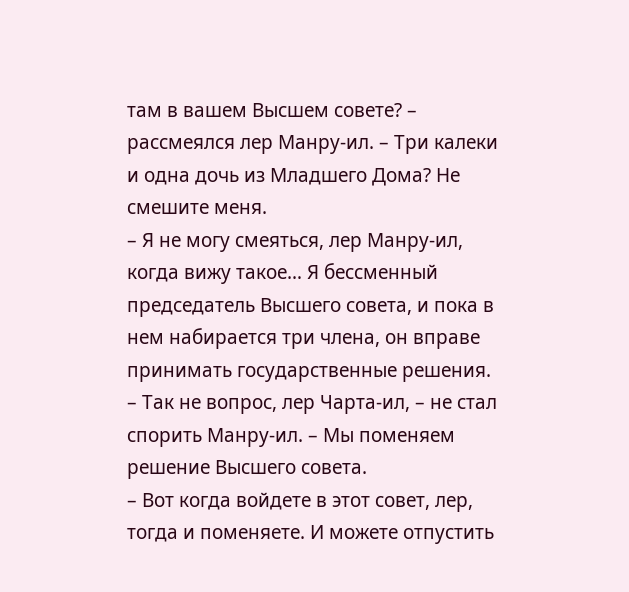там в вашем Высшем совете? – рассмеялся лер Манру-ил. – Три калеки и одна дочь из Младшего Дома? Не смешите меня.
– Я не могу смеяться, лер Манру-ил, когда вижу такое… Я бессменный председатель Высшего совета, и пока в нем набирается три члена, он вправе принимать государственные решения.
– Так не вопрос, лер Чарта-ил, – не стал спорить Манру-ил. – Мы поменяем решение Высшего совета.
– Вот когда войдете в этот совет, лер, тогда и поменяете. И можете отпустить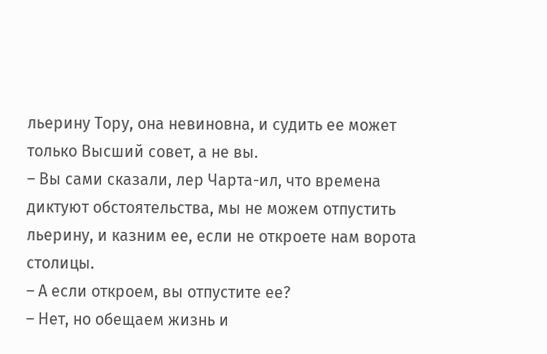льерину Тору, она невиновна, и судить ее может только Высший совет, а не вы.
– Вы сами сказали, лер Чарта-ил, что времена диктуют обстоятельства, мы не можем отпустить льерину, и казним ее, если не откроете нам ворота столицы.
– А если откроем, вы отпустите ее?
– Нет, но обещаем жизнь и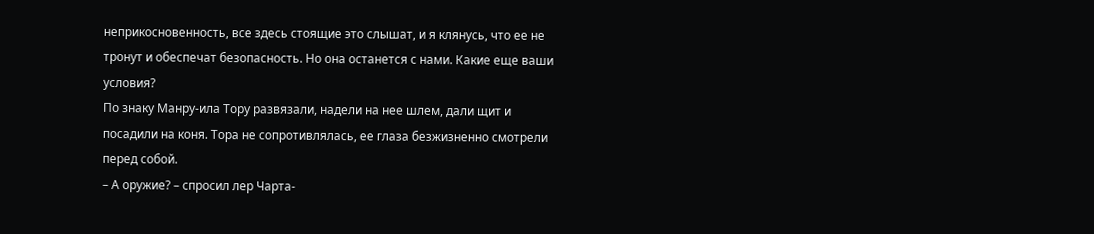неприкосновенность, все здесь стоящие это слышат, и я клянусь, что ее не тронут и обеспечат безопасность. Но она останется с нами. Какие еще ваши условия?
По знаку Манру-ила Тору развязали, надели на нее шлем, дали щит и посадили на коня. Тора не сопротивлялась, ее глаза безжизненно смотрели перед собой.
– А оружие? – спросил лер Чарта-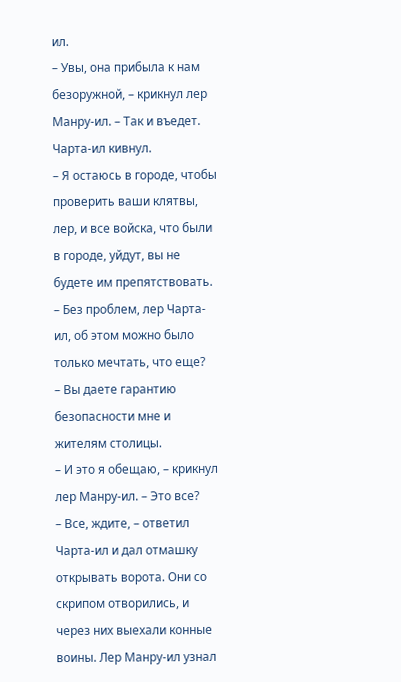ил.
– Увы, она прибыла к нам безоружной, – крикнул лер Манру-ил. – Так и въедет.
Чарта-ил кивнул.
– Я остаюсь в городе, чтобы проверить ваши клятвы, лер, и все войска, что были в городе, уйдут, вы не будете им препятствовать.
– Без проблем, лер Чарта-ил, об этом можно было только мечтать, что еще?
– Вы даете гарантию безопасности мне и жителям столицы.
– И это я обещаю, – крикнул лер Манру-ил. – Это все?
– Все, ждите, – ответил Чарта-ил и дал отмашку открывать ворота. Они со скрипом отворились, и через них выехали конные воины. Лер Манру-ил узнал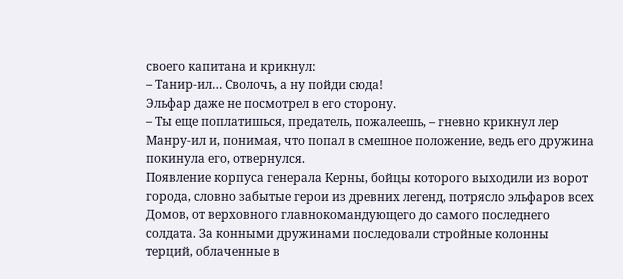своего капитана и крикнул:
– Танир-ил… Сволочь, а ну пойди сюда!
Эльфар даже не посмотрел в его сторону.
– Ты еще поплатишься, предатель, пожалеешь, – гневно крикнул лер Манру-ил и, понимая, что попал в смешное положение, ведь его дружина покинула его, отвернулся.
Появление корпуса генерала Керны, бойцы которого выходили из ворот города, словно забытые герои из древних легенд, потрясло эльфаров всех Домов, от верховного главнокомандующего до самого последнего солдата. За конными дружинами последовали стройные колонны терций, облаченные в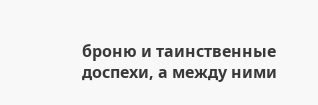броню и таинственные доспехи, а между ними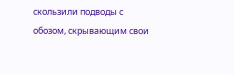скользили подводы с обозом, скрывающим свои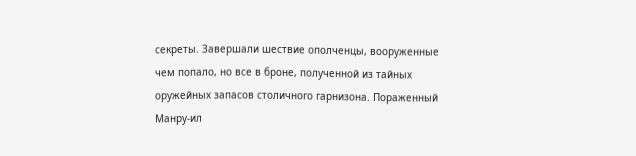секреты. Завершали шествие ополченцы, вооруженные чем попало, но все в броне, полученной из тайных оружейных запасов столичного гарнизона. Пораженный Манру-ил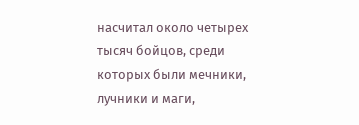насчитал около четырех тысяч бойцов, среди которых были мечники, лучники и маги,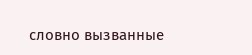словно вызванные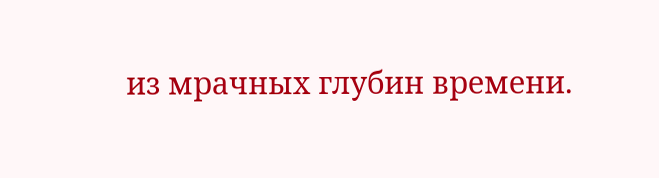из мрачных глубин времени.